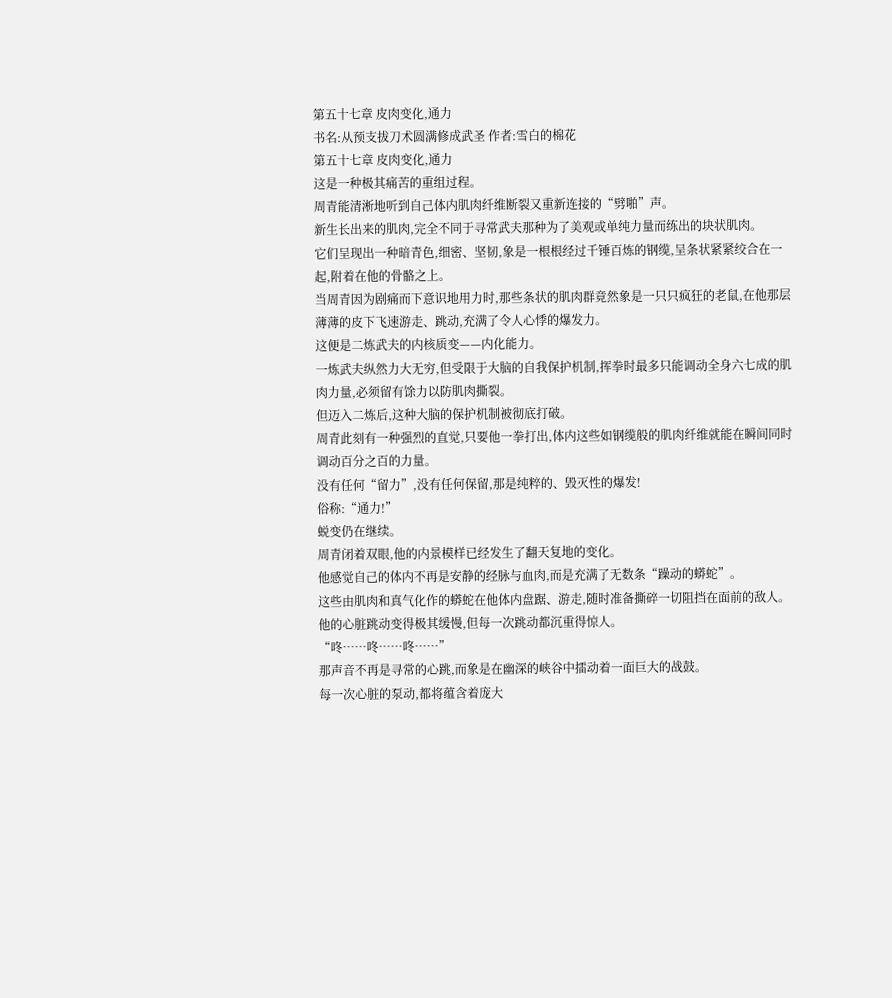第五十七章 皮肉变化,通力
书名:从预支拔刀术圆满修成武圣 作者:雪白的棉花
第五十七章 皮肉变化,通力
这是一种极其痛苦的重组过程。
周青能清淅地听到自己体内肌肉纤维断裂又重新连接的“劈啪”声。
新生长出来的肌肉,完全不同于寻常武夫那种为了美观或单纯力量而练出的块状肌肉。
它们呈现出一种暗青色,细密、坚韧,象是一根根经过千锤百炼的钢缆,呈条状紧紧绞合在一起,附着在他的骨骼之上。
当周青因为剧痛而下意识地用力时,那些条状的肌肉群竟然象是一只只疯狂的老鼠,在他那层薄薄的皮下飞速游走、跳动,充满了令人心悸的爆发力。
这便是二炼武夫的内核质变——内化能力。
一炼武夫纵然力大无穷,但受限于大脑的自我保护机制,挥拳时最多只能调动全身六七成的肌肉力量,必须留有馀力以防肌肉撕裂。
但迈入二炼后,这种大脑的保护机制被彻底打破。
周青此刻有一种强烈的直觉,只要他一拳打出,体内这些如钢缆般的肌肉纤维就能在瞬间同时调动百分之百的力量。
没有任何“留力”,没有任何保留,那是纯粹的、毁灭性的爆发!
俗称:“通力!”
蜕变仍在继续。
周青闭着双眼,他的内景模样已经发生了翻天复地的变化。
他感觉自己的体内不再是安静的经脉与血肉,而是充满了无数条“躁动的蟒蛇”。
这些由肌肉和真气化作的蟒蛇在他体内盘踞、游走,随时准备撕碎一切阻挡在面前的敌人。
他的心脏跳动变得极其缓慢,但每一次跳动都沉重得惊人。
“咚……咚……咚……”
那声音不再是寻常的心跳,而象是在幽深的峡谷中擂动着一面巨大的战鼓。
每一次心脏的泵动,都将蕴含着庞大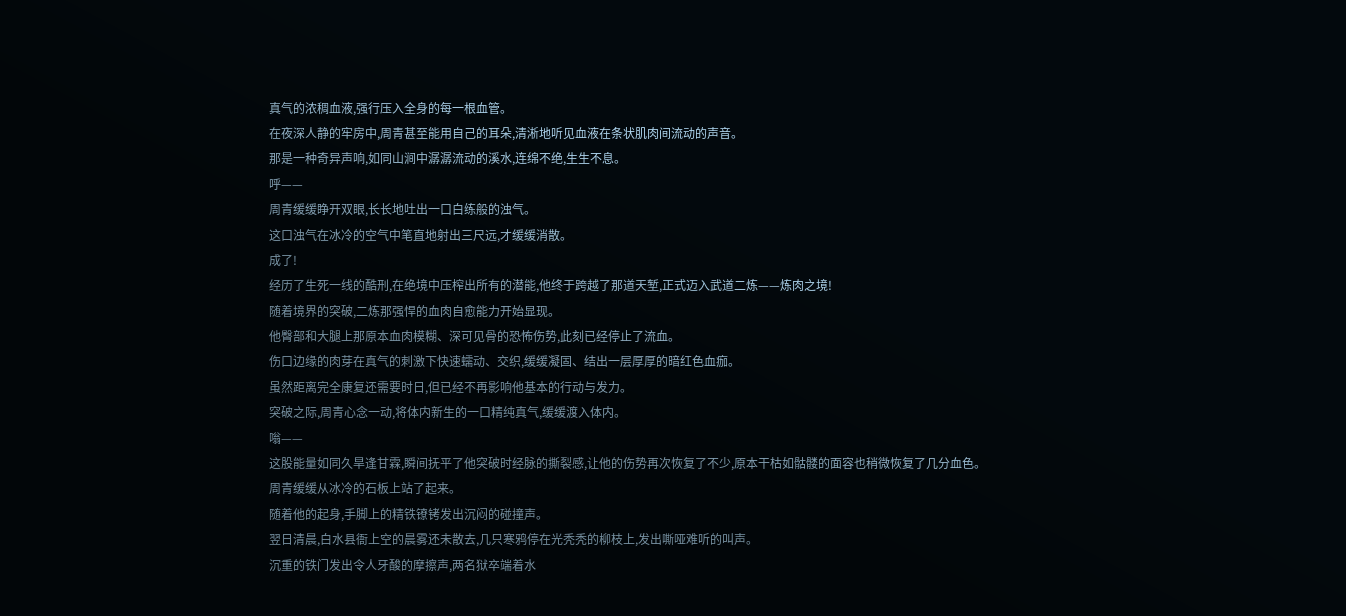真气的浓稠血液,强行压入全身的每一根血管。
在夜深人静的牢房中,周青甚至能用自己的耳朵,清淅地听见血液在条状肌肉间流动的声音。
那是一种奇异声响,如同山涧中潺潺流动的溪水,连绵不绝,生生不息。
呼——
周青缓缓睁开双眼,长长地吐出一口白练般的浊气。
这口浊气在冰冷的空气中笔直地射出三尺远,才缓缓消散。
成了!
经历了生死一线的酷刑,在绝境中压榨出所有的潜能,他终于跨越了那道天堑,正式迈入武道二炼——炼肉之境!
随着境界的突破,二炼那强悍的血肉自愈能力开始显现。
他臀部和大腿上那原本血肉模糊、深可见骨的恐怖伤势,此刻已经停止了流血。
伤口边缘的肉芽在真气的刺激下快速蠕动、交织,缓缓凝固、结出一层厚厚的暗红色血痂。
虽然距离完全康复还需要时日,但已经不再影响他基本的行动与发力。
突破之际,周青心念一动,将体内新生的一口精纯真气,缓缓渡入体内。
嗡——
这股能量如同久旱逢甘霖,瞬间抚平了他突破时经脉的撕裂感,让他的伤势再次恢复了不少,原本干枯如骷髅的面容也稍微恢复了几分血色。
周青缓缓从冰冷的石板上站了起来。
随着他的起身,手脚上的精铁镣铐发出沉闷的碰撞声。
翌日清晨,白水县衙上空的晨雾还未散去,几只寒鸦停在光秃秃的柳枝上,发出嘶哑难听的叫声。
沉重的铁门发出令人牙酸的摩擦声,两名狱卒端着水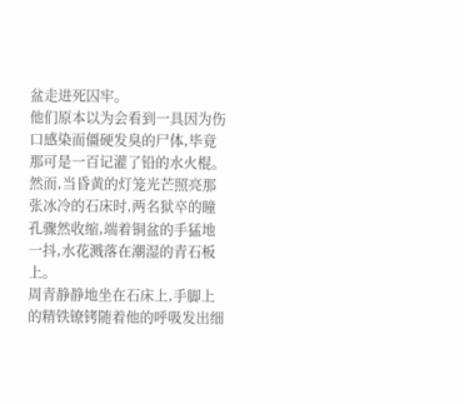盆走进死囚牢。
他们原本以为会看到一具因为伤口感染而僵硬发臭的尸体,毕竟那可是一百记灌了铅的水火棍。
然而,当昏黄的灯笼光芒照亮那张冰冷的石床时,两名狱卒的瞳孔骤然收缩,端着铜盆的手猛地一抖,水花溅落在潮湿的青石板上。
周青静静地坐在石床上,手脚上的精铁镣铐随着他的呼吸发出细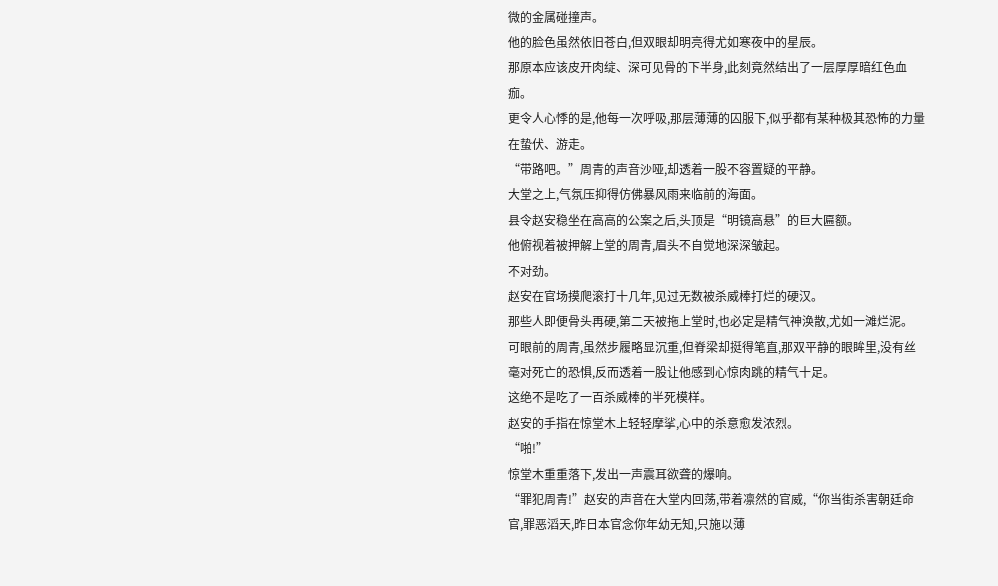微的金属碰撞声。
他的脸色虽然依旧苍白,但双眼却明亮得尤如寒夜中的星辰。
那原本应该皮开肉绽、深可见骨的下半身,此刻竟然结出了一层厚厚暗红色血痂。
更令人心悸的是,他每一次呼吸,那层薄薄的囚服下,似乎都有某种极其恐怖的力量在蛰伏、游走。
“带路吧。”周青的声音沙哑,却透着一股不容置疑的平静。
大堂之上,气氛压抑得仿佛暴风雨来临前的海面。
县令赵安稳坐在高高的公案之后,头顶是“明镜高悬”的巨大匾额。
他俯视着被押解上堂的周青,眉头不自觉地深深皱起。
不对劲。
赵安在官场摸爬滚打十几年,见过无数被杀威棒打烂的硬汉。
那些人即便骨头再硬,第二天被拖上堂时,也必定是精气神涣散,尤如一滩烂泥。
可眼前的周青,虽然步履略显沉重,但脊梁却挺得笔直,那双平静的眼眸里,没有丝毫对死亡的恐惧,反而透着一股让他感到心惊肉跳的精气十足。
这绝不是吃了一百杀威棒的半死模样。
赵安的手指在惊堂木上轻轻摩挲,心中的杀意愈发浓烈。
“啪!”
惊堂木重重落下,发出一声震耳欲聋的爆响。
“罪犯周青!”赵安的声音在大堂内回荡,带着凛然的官威,“你当街杀害朝廷命官,罪恶滔天,昨日本官念你年幼无知,只施以薄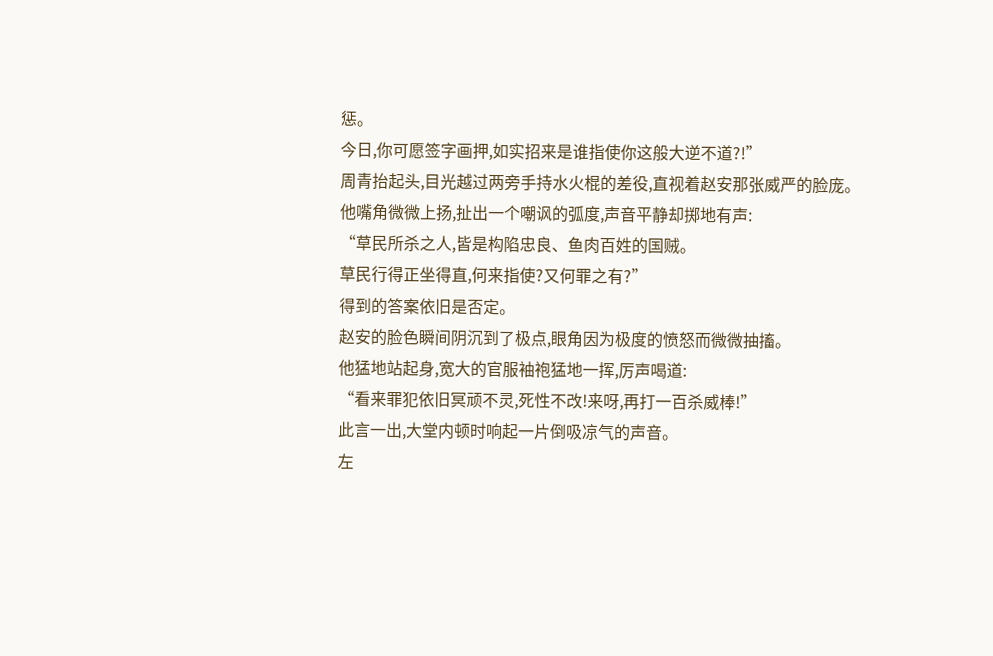惩。
今日,你可愿签字画押,如实招来是谁指使你这般大逆不道?!”
周青抬起头,目光越过两旁手持水火棍的差役,直视着赵安那张威严的脸庞。
他嘴角微微上扬,扯出一个嘲讽的弧度,声音平静却掷地有声:
“草民所杀之人,皆是构陷忠良、鱼肉百姓的国贼。
草民行得正坐得直,何来指使?又何罪之有?”
得到的答案依旧是否定。
赵安的脸色瞬间阴沉到了极点,眼角因为极度的愤怒而微微抽搐。
他猛地站起身,宽大的官服袖袍猛地一挥,厉声喝道:
“看来罪犯依旧冥顽不灵,死性不改!来呀,再打一百杀威棒!”
此言一出,大堂内顿时响起一片倒吸凉气的声音。
左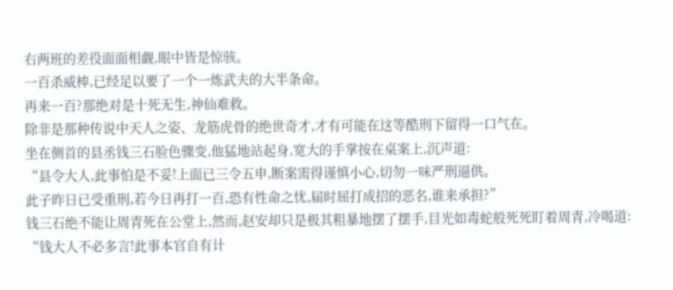右两班的差役面面相觑,眼中皆是惊骇。
一百杀威棒,已经足以要了一个一炼武夫的大半条命。
再来一百?那绝对是十死无生,神仙难救。
除非是那种传说中天人之姿、龙筋虎骨的绝世奇才,才有可能在这等酷刑下留得一口气在。
坐在侧首的县丞钱三石脸色骤变,他猛地站起身,宽大的手掌按在桌案上,沉声道:
“县令大人,此事怕是不妥!上面已三令五申,断案需得谨慎小心,切勿一味严刑逼供。
此子昨日已受重刑,若今日再打一百,恐有性命之忧,届时屈打成招的恶名,谁来承担?”
钱三石绝不能让周青死在公堂上,然而,赵安却只是极其粗暴地摆了摆手,目光如毒蛇般死死盯着周青,冷喝道:
“钱大人不必多言!此事本官自有计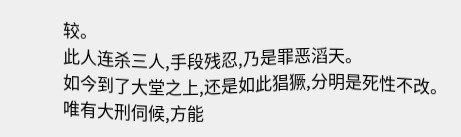较。
此人连杀三人,手段残忍,乃是罪恶滔天。
如今到了大堂之上,还是如此猖獗,分明是死性不改。
唯有大刑伺候,方能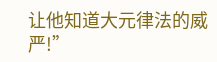让他知道大元律法的威严!”